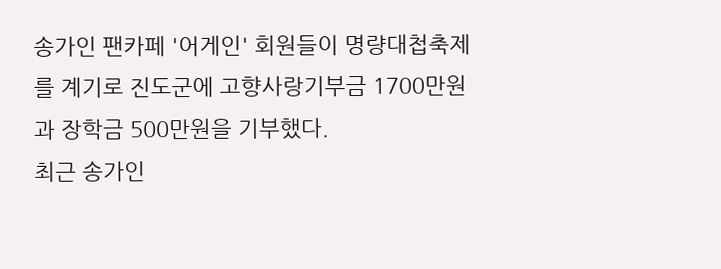송가인 팬카페 '어게인' 회원들이 명량대첩축제를 계기로 진도군에 고향사랑기부금 1700만원과 장학금 500만원을 기부했다.
최근 송가인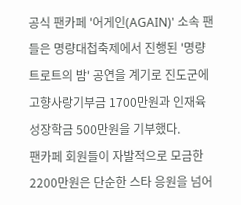공식 팬카페 '어게인(AGAIN)' 소속 팬들은 명량대첩축제에서 진행된 '명량 트로트의 밤' 공연을 계기로 진도군에 고향사랑기부금 1700만원과 인재육성장학금 500만원을 기부했다.
팬카페 회원들이 자발적으로 모금한 2200만원은 단순한 스타 응원을 넘어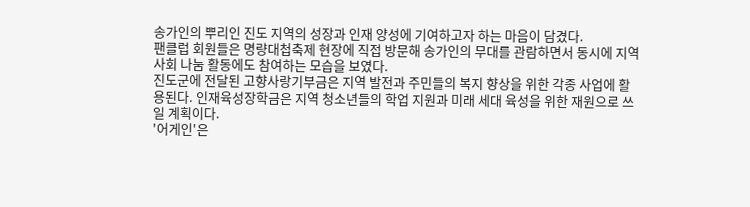송가인의 뿌리인 진도 지역의 성장과 인재 양성에 기여하고자 하는 마음이 담겼다.
팬클럽 회원들은 명량대첩축제 현장에 직접 방문해 송가인의 무대를 관람하면서 동시에 지역사회 나눔 활동에도 참여하는 모습을 보였다.
진도군에 전달된 고향사랑기부금은 지역 발전과 주민들의 복지 향상을 위한 각종 사업에 활용된다. 인재육성장학금은 지역 청소년들의 학업 지원과 미래 세대 육성을 위한 재원으로 쓰일 계획이다.
'어게인'은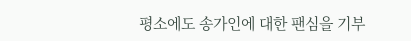평소에도 송가인에 대한 팬심을 기부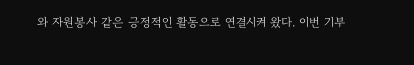와 자원봉사 같은 긍정적인 활동으로 연결시켜 왔다. 이번 기부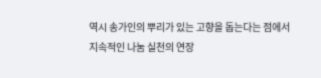역시 송가인의 뿌리가 있는 고향을 돕는다는 점에서 지속적인 나눔 실천의 연장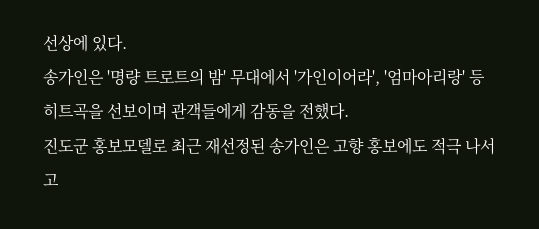선상에 있다.
송가인은 '명량 트로트의 밤' 무대에서 '가인이어라', '엄마아리랑' 등 히트곡을 선보이며 관객들에게 감동을 전했다.
진도군 홍보모델로 최근 재선정된 송가인은 고향 홍보에도 적극 나서고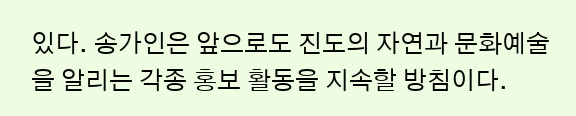있다. 송가인은 앞으로도 진도의 자연과 문화예술을 알리는 각종 홍보 활동을 지속할 방침이다.